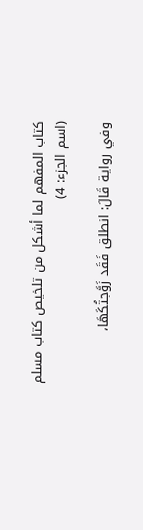كتاب المفهم لما أشكل من تلخيص كتاب مسلم (اسم الجزء: 4)

وفي رواية قَالَ: انطلق فَقَد زَوَّجتُكَهَا،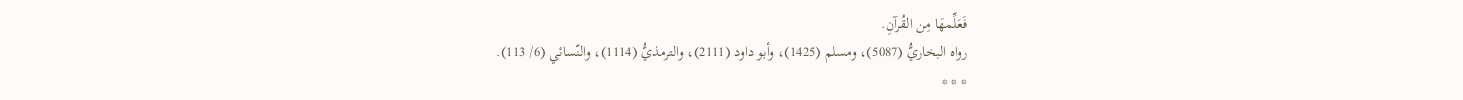فَعَلِّمهَا مِن القُرآنِ.
رواه البخاريُّ (5087)، ومسلم (1425)، وأبو داود (2111)، والترمذيُّ (1114)، والنّسائي (6/ 113).
* * *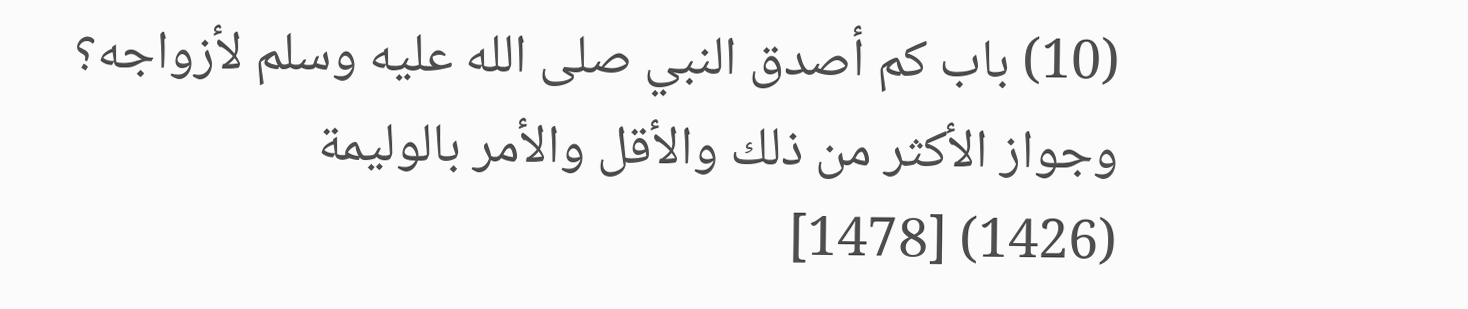(10) باب كم أصدق النبي صلى الله عليه وسلم لأزواجه؟ وجواز الأكثر من ذلك والأقل والأمر بالوليمة
(1426) [1478]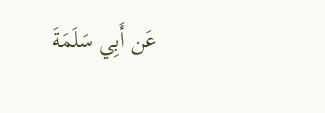عَن أَبِي سَلَمَةَ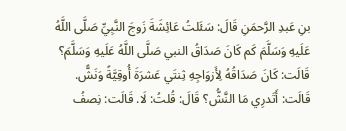بنِ عَبدِ الرَّحمَنِ قَالَ: سَئَلتُ عَائِشَةَ زَوجَ النَّبِيِّ صَلَّى اللَّهُ عَلَيهِ وَسَلَّمَ كَم كَانَ صَدَاقُ النبي صَلَّى اللَّهُ عَلَيهِ وَسَلَّمَ؟ قَالَت: كَانَ صَدَاقُهُ لِأَزوَاجِهِ ثِنتَي عَشرَةَ أُوقِيَّةً وَنَشًّ. قَالَت: أَتَدرِي مَا النَّشُّ؟ قَالَ: قُلتُ: لَا. قَالَت: نِصفُ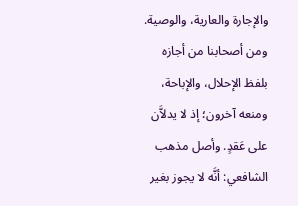والإجارة والعارية، والوصية. ومن أصحابنا من أجازه بلفظ الإحلال، والإباحة، ومنعه آخرون؛ إذ لا يدلاَّن على عَقدٍ. وأصل مذهب الشافعي: أنَّه لا يجوز بغير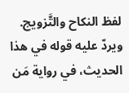لفظ النكاح والتَّزويج. ويردّ عليه قوله في هذا الحديث، في رواية مَن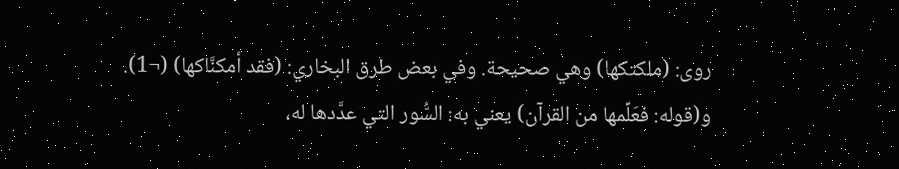روى: (ملكتكها) وهي صحيحة. وفي بعض طرق البخاري: (فقد أمكنَّاكها) (¬1).
و(قوله: فعَلِّمها من القرآن) يعني به: السُّور التي عدَّدها له،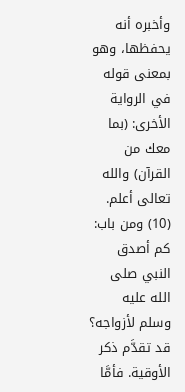وأخبره أنه يحفظها، وهو بمعنى قوله في الرواية الأخرى: (بما معك من القرآن) والله تعالى أعلم.
(10) ومن باب: كم أصدق النبي صلى الله عليه وسلم لأزواجه؟
قد تقدَّم ذكر الأوقية. فأمَّا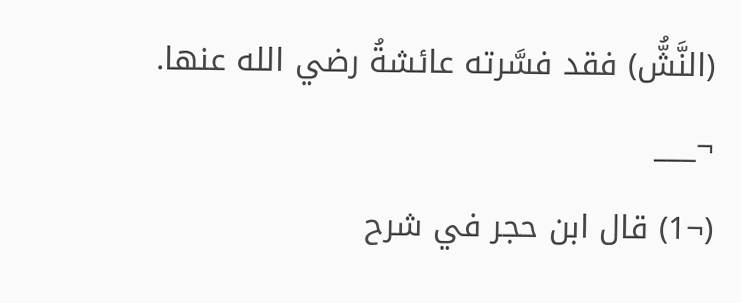(النَّشُّ) فقد فسَّرته عائشةُ رضي الله عنها.
¬___
(¬1) قال ابن حجر في شرح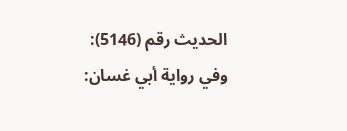الحديث رقم (5146): وفي رواية أبي غسان: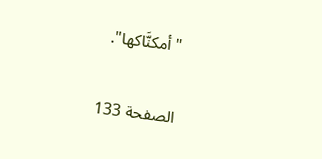"أمكنَّاكها".

الصفحة 133